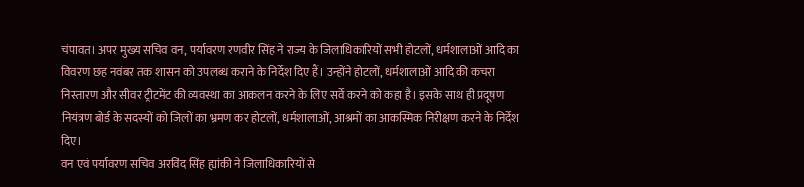चंपावत। अपर मुख्य सचिव वन, पर्यावरण रणवीर सिंह ने राज्य के जिलाधिकारियों सभी होटलों, धर्मशालाओं आदि का विवरण छह नवंबर तक शासन को उपलब्ध कराने के निर्देश दिए हैं। उन्होंने होटलों, धर्मशालाओं आदि की कचरा निस्तारण और सीवर ट्रीटमेंट की व्यवस्था का आकलन करने के लिए सर्वे करने को कहा है। इसके साथ ही प्रदूषण नियंत्रण बोर्ड के सदस्यों को जिलों का भ्रमण कर होटलों, धर्मशालाओं, आश्रमों का आकस्मिक निरीक्षण करने के निर्देश दिए।
वन एवं पर्यावरण सचिव अरविंद सिंह ह्यांकी ने जिलाधिकारियों से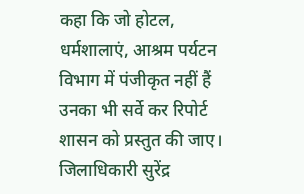कहा कि जो होटल, धर्मशालाएं, आश्रम पर्यटन विभाग में पंजीकृत नहीं हैं उनका भी सर्वे कर रिपोर्ट शासन को प्रस्तुत की जाए। जिलाधिकारी सुरेंद्र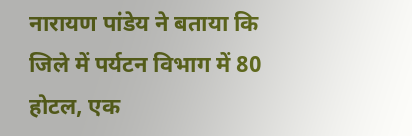नारायण पांडेय ने बताया कि जिले में पर्यटन विभाग में 80 होटल, एक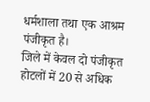धर्मशाला तथा एक आश्रम पंजीकृत है।
जिले में केवल दो पंजीकृत होटलों में 20 से अधिक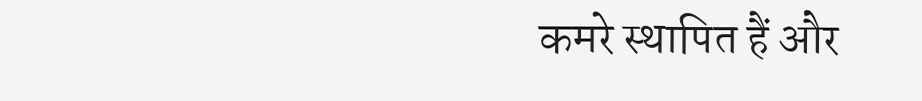कमरे स्थापित हैं और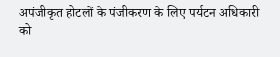अपंजीकृत होटलों के पंजीकरण के लिए पर्यटन अधिकारी को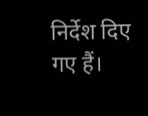निर्देश दिए गए हैं।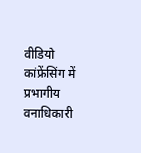वीडियो कांफ्रेंसिंग में प्रभागीय वनाधिकारी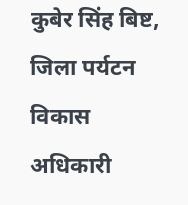कुबेर सिंह बिष्ट, जिला पर्यटन विकास अधिकारी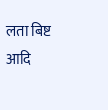लता बिष्ट आदि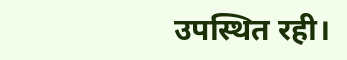उपस्थित रही।